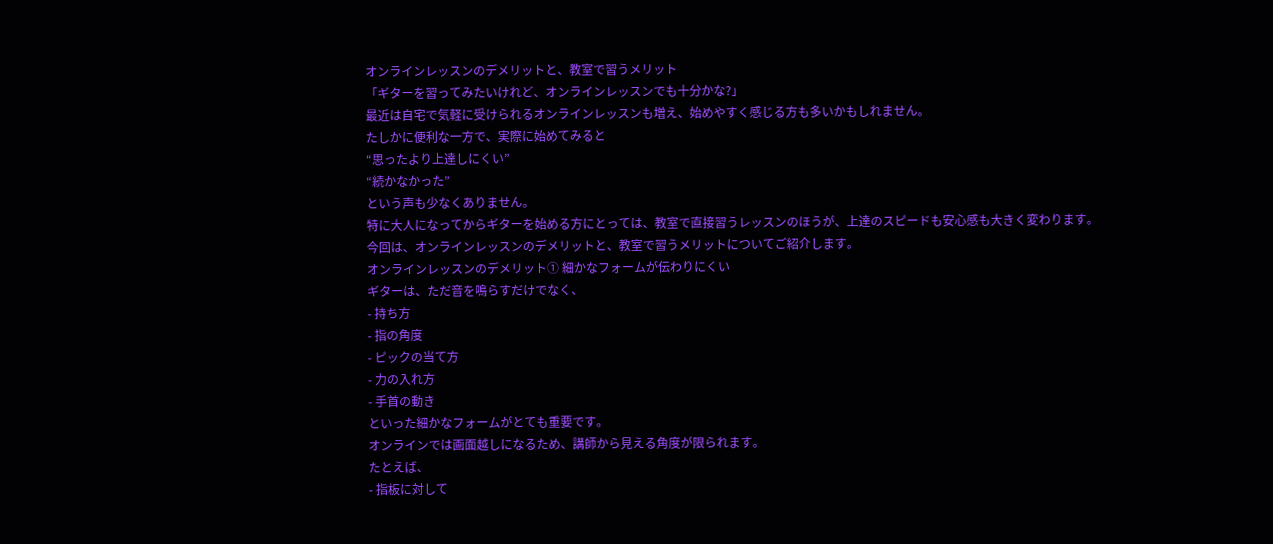オンラインレッスンのデメリットと、教室で習うメリット
「ギターを習ってみたいけれど、オンラインレッスンでも十分かな?」
最近は自宅で気軽に受けられるオンラインレッスンも増え、始めやすく感じる方も多いかもしれません。
たしかに便利な一方で、実際に始めてみると
“思ったより上達しにくい”
“続かなかった”
という声も少なくありません。
特に大人になってからギターを始める方にとっては、教室で直接習うレッスンのほうが、上達のスピードも安心感も大きく変わります。
今回は、オンラインレッスンのデメリットと、教室で習うメリットについてご紹介します。
オンラインレッスンのデメリット① 細かなフォームが伝わりにくい
ギターは、ただ音を鳴らすだけでなく、
- 持ち方
- 指の角度
- ピックの当て方
- 力の入れ方
- 手首の動き
といった細かなフォームがとても重要です。
オンラインでは画面越しになるため、講師から見える角度が限られます。
たとえば、
- 指板に対して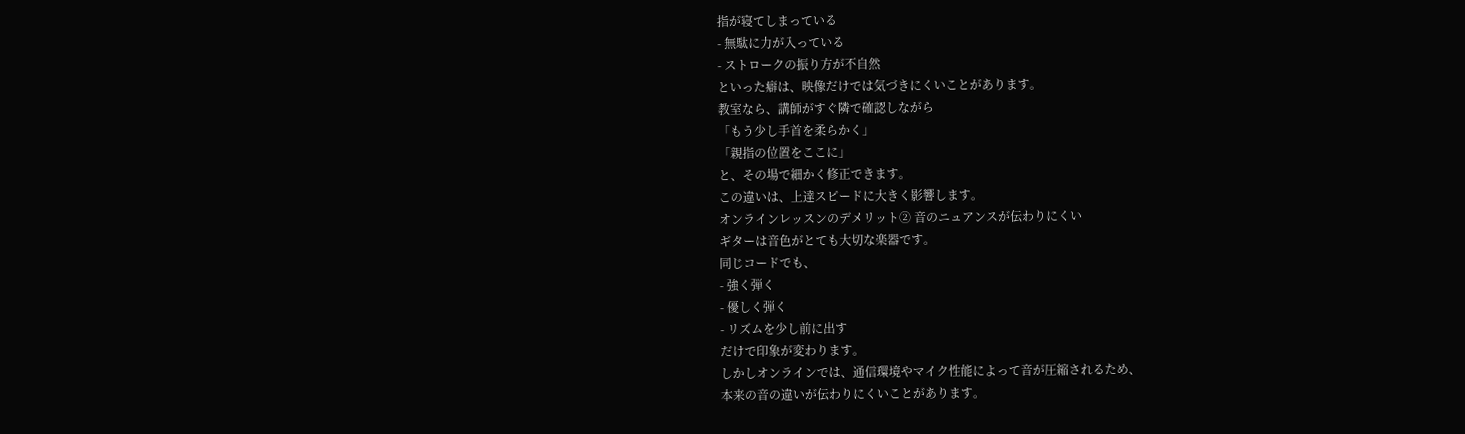指が寝てしまっている
- 無駄に力が入っている
- ストロークの振り方が不自然
といった癖は、映像だけでは気づきにくいことがあります。
教室なら、講師がすぐ隣で確認しながら
「もう少し手首を柔らかく」
「親指の位置をここに」
と、その場で細かく修正できます。
この違いは、上達スピードに大きく影響します。
オンラインレッスンのデメリット② 音のニュアンスが伝わりにくい
ギターは音色がとても大切な楽器です。
同じコードでも、
- 強く弾く
- 優しく弾く
- リズムを少し前に出す
だけで印象が変わります。
しかしオンラインでは、通信環境やマイク性能によって音が圧縮されるため、
本来の音の違いが伝わりにくいことがあります。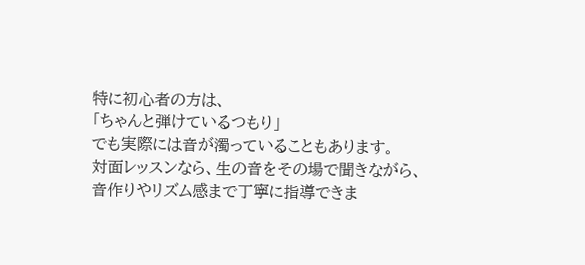特に初心者の方は、
「ちゃんと弾けているつもり」
でも実際には音が濁っていることもあります。
対面レッスンなら、生の音をその場で聞きながら、
音作りやリズム感まで丁寧に指導できま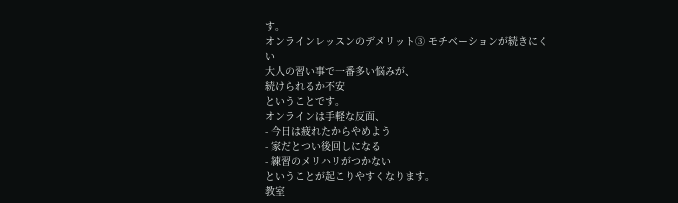す。
オンラインレッスンのデメリット③ モチベーションが続きにくい
大人の習い事で一番多い悩みが、
続けられるか不安
ということです。
オンラインは手軽な反面、
- 今日は疲れたからやめよう
- 家だとつい後回しになる
- 練習のメリハリがつかない
ということが起こりやすくなります。
教室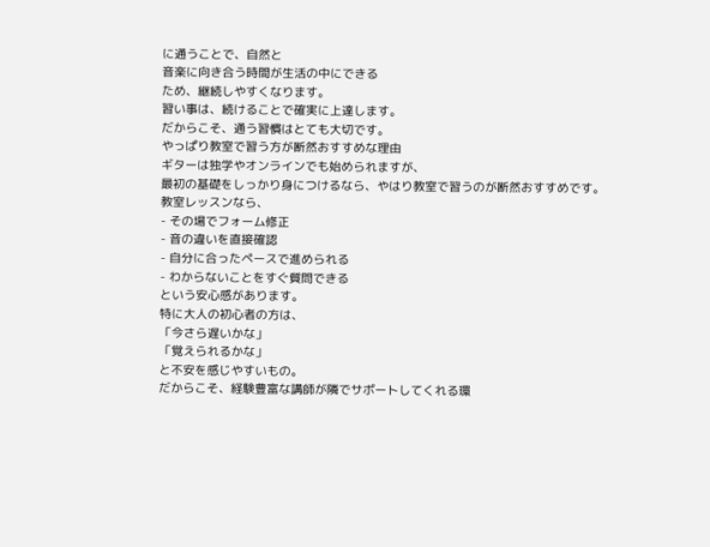に通うことで、自然と
音楽に向き合う時間が生活の中にできる
ため、継続しやすくなります。
習い事は、続けることで確実に上達します。
だからこそ、通う習慣はとても大切です。
やっぱり教室で習う方が断然おすすめな理由
ギターは独学やオンラインでも始められますが、
最初の基礎をしっかり身につけるなら、やはり教室で習うのが断然おすすめです。
教室レッスンなら、
- その場でフォーム修正
- 音の違いを直接確認
- 自分に合ったペースで進められる
- わからないことをすぐ質問できる
という安心感があります。
特に大人の初心者の方は、
「今さら遅いかな」
「覚えられるかな」
と不安を感じやすいもの。
だからこそ、経験豊富な講師が隣でサポートしてくれる環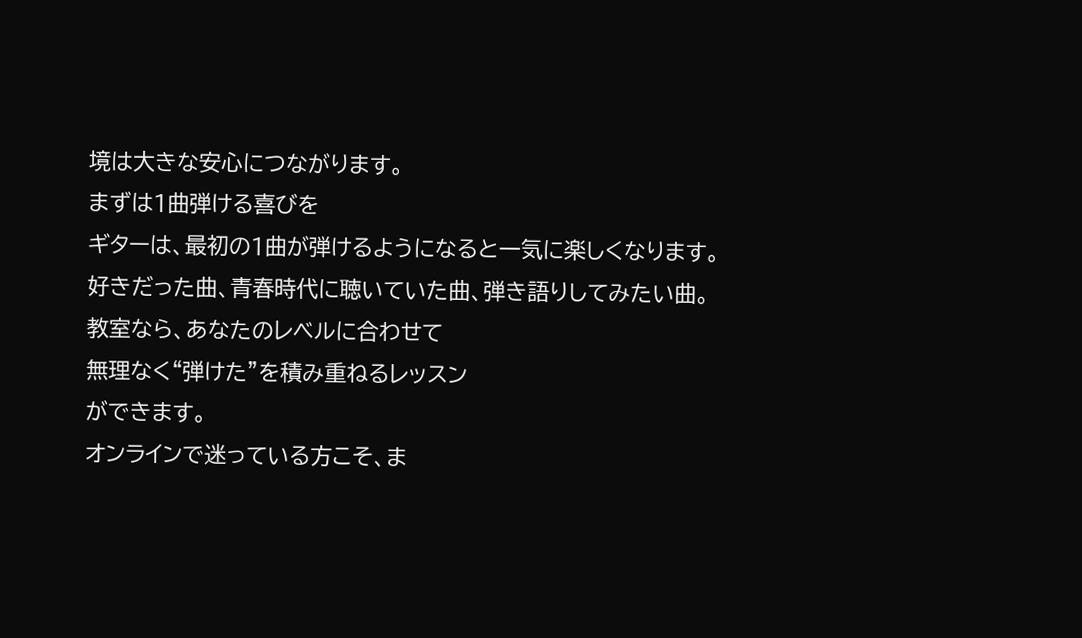境は大きな安心につながります。
まずは1曲弾ける喜びを
ギターは、最初の1曲が弾けるようになると一気に楽しくなります。
好きだった曲、青春時代に聴いていた曲、弾き語りしてみたい曲。
教室なら、あなたのレベルに合わせて
無理なく“弾けた”を積み重ねるレッスン
ができます。
オンラインで迷っている方こそ、ま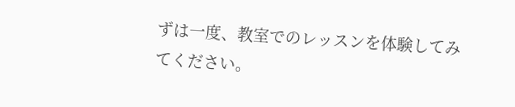ずは一度、教室でのレッスンを体験してみてください。